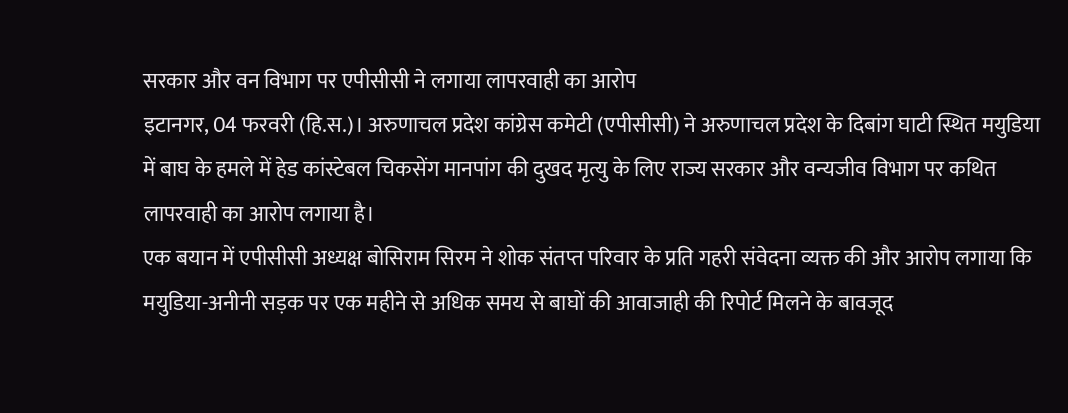सरकार और वन विभाग पर एपीसीसी ने लगाया लापरवाही का आरोप
इटानगर, 04 फरवरी (हि.स.)। अरुणाचल प्रदेश कांग्रेस कमेटी (एपीसीसी) ने अरुणाचल प्रदेश के दिबांग घाटी स्थित मयुडिया में बाघ के हमले में हेड कांस्टेबल चिकसेंग मानपांग की दुखद मृत्यु के लिए राज्य सरकार और वन्यजीव विभाग पर कथित लापरवाही का आरोप लगाया है।
एक बयान में एपीसीसी अध्यक्ष बोसिराम सिरम ने शोक संतप्त परिवार के प्रति गहरी संवेदना व्यक्त की और आरोप लगाया कि मयुडिया-अनीनी सड़क पर एक महीने से अधिक समय से बाघों की आवाजाही की रिपोर्ट मिलने के बावजूद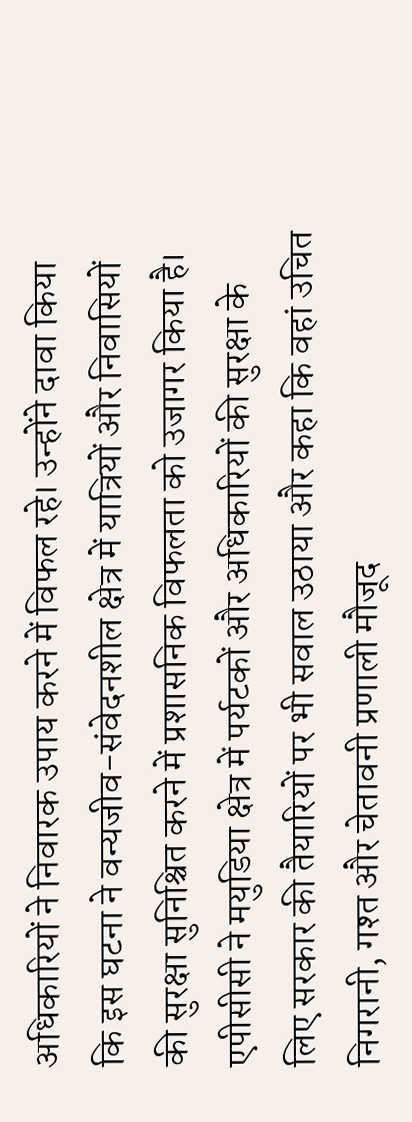अधिकारियों ने निवारक उपाय करने में विफल रहे। उन्होंने दावा किया कि इस घटना ने वन्यजीव-संवेदनशील क्षेत्र में यात्रियों और निवासियों की सुरक्षा सुनिश्चित करने में प्रशासनिक विफलता को उजागर किया है।
एपीसीसी ने मयुडिया क्षेत्र में पर्यटकों और अधिकारियों की सुरक्षा के लिए सरकार की तैयारियों पर भी सवाल उठाया और कहा कि वहां उचित निगरानी, गश्त और चेतावनी प्रणाली मौजूद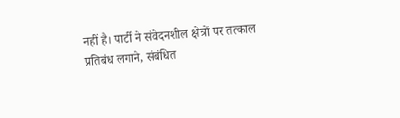नहीं है। पार्टी ने संवेदनशील क्षेत्रों पर तत्काल प्रतिबंध लगाने, संबंधित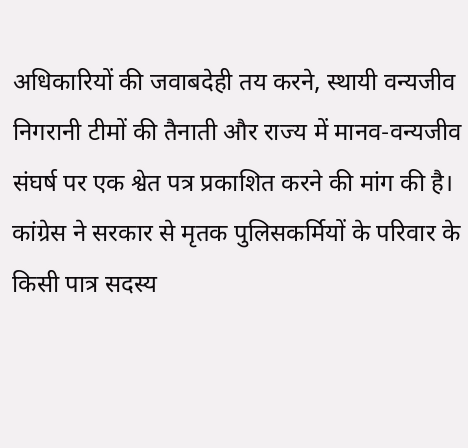अधिकारियों की जवाबदेही तय करने, स्थायी वन्यजीव निगरानी टीमों की तैनाती और राज्य में मानव-वन्यजीव संघर्ष पर एक श्वेत पत्र प्रकाशित करने की मांग की है।
कांग्रेस ने सरकार से मृतक पुलिसकर्मियों के परिवार के किसी पात्र सदस्य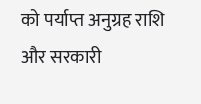को पर्याप्त अनुग्रह राशि और सरकारी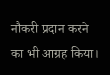नौकरी प्रदान करने का भी आग्रह किया।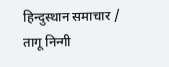हिन्दुस्थान समाचार / तागू निन्गी